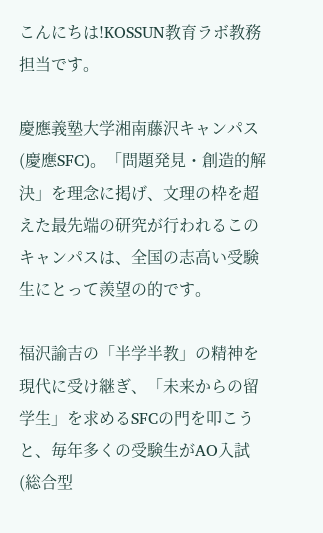こんにちは!KOSSUN教育ラボ教務担当です。

慶應義塾大学湘南藤沢キャンパス(慶應SFC)。「問題発見・創造的解決」を理念に掲げ、文理の枠を超えた最先端の研究が行われるこのキャンパスは、全国の志高い受験生にとって羨望の的です。

福沢諭吉の「半学半教」の精神を現代に受け継ぎ、「未来からの留学生」を求めるSFCの門を叩こうと、毎年多くの受験生がAO入試(総合型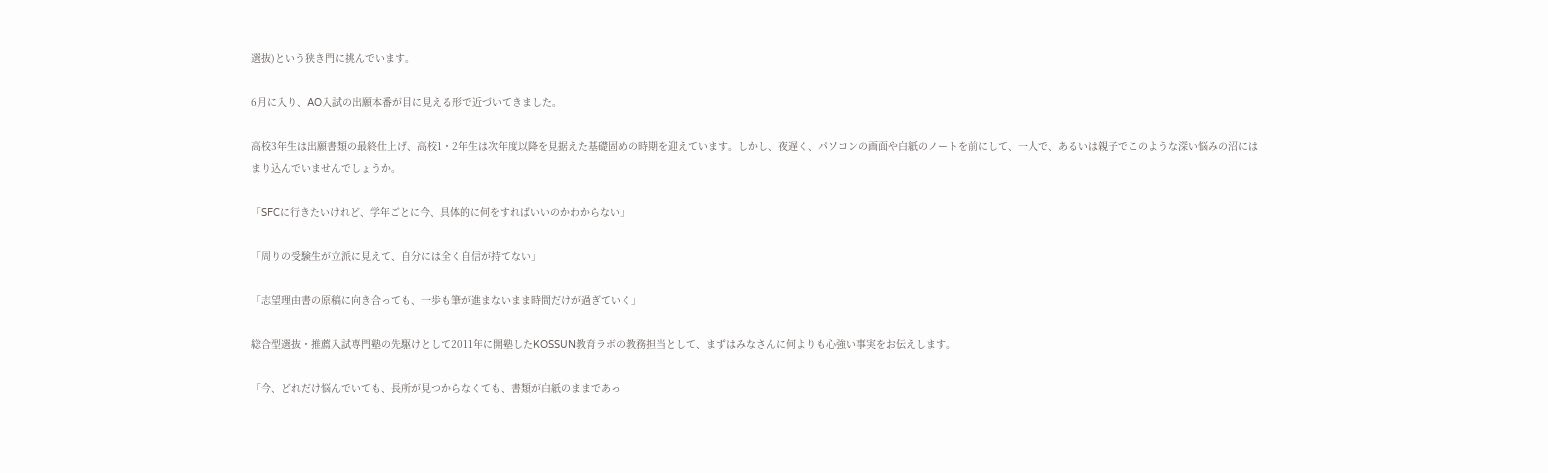選抜)という狭き門に挑んでいます。

6月に入り、AO入試の出願本番が目に見える形で近づいてきました。

高校3年生は出願書類の最終仕上げ、高校1・2年生は次年度以降を見据えた基礎固めの時期を迎えています。しかし、夜遅く、パソコンの画面や白紙のノートを前にして、一人で、あるいは親子でこのような深い悩みの沼にはまり込んでいませんでしょうか。

「SFCに行きたいけれど、学年ごとに今、具体的に何をすればいいのかわからない」

「周りの受験生が立派に見えて、自分には全く自信が持てない」

「志望理由書の原稿に向き合っても、一歩も筆が進まないまま時間だけが過ぎていく」

総合型選抜・推薦入試専門塾の先駆けとして2011年に開塾したKOSSUN教育ラボの教務担当として、まずはみなさんに何よりも心強い事実をお伝えします。

「今、どれだけ悩んでいても、長所が見つからなくても、書類が白紙のままであっ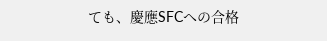ても、慶應SFCへの合格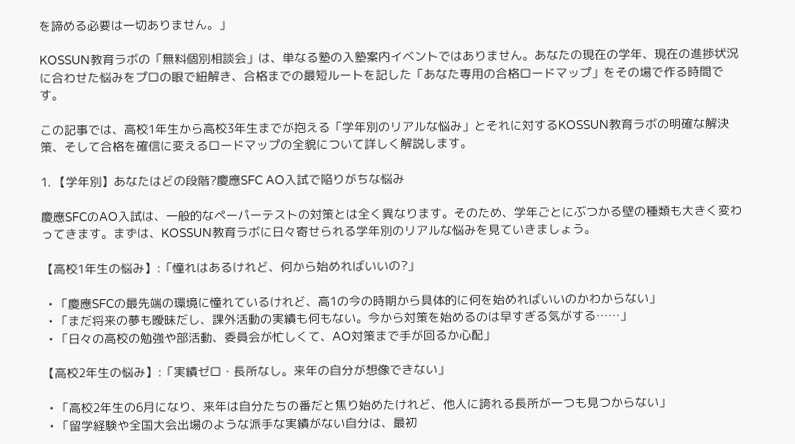を諦める必要は一切ありません。」

KOSSUN教育ラボの「無料個別相談会」は、単なる塾の入塾案内イベントではありません。あなたの現在の学年、現在の進捗状況に合わせた悩みをプロの眼で紐解き、合格までの最短ルートを記した「あなた専用の合格ロードマップ」をその場で作る時間です。

この記事では、高校1年生から高校3年生までが抱える「学年別のリアルな悩み」とそれに対するKOSSUN教育ラボの明確な解決策、そして合格を確信に変えるロードマップの全貌について詳しく解説します。

1. 【学年別】あなたはどの段階?慶應SFC AO入試で陥りがちな悩み

慶應SFCのAO入試は、一般的なペーパーテストの対策とは全く異なります。そのため、学年ごとにぶつかる壁の種類も大きく変わってきます。まずは、KOSSUN教育ラボに日々寄せられる学年別のリアルな悩みを見ていきましょう。

【高校1年生の悩み】:「憧れはあるけれど、何から始めればいいの?」

  • 「慶應SFCの最先端の環境に憧れているけれど、高1の今の時期から具体的に何を始めればいいのかわからない」
  • 「まだ将来の夢も曖昧だし、課外活動の実績も何もない。今から対策を始めるのは早すぎる気がする……」
  • 「日々の高校の勉強や部活動、委員会が忙しくて、AO対策まで手が回るか心配」

【高校2年生の悩み】:「実績ゼロ・長所なし。来年の自分が想像できない」

  • 「高校2年生の6月になり、来年は自分たちの番だと焦り始めたけれど、他人に誇れる長所が一つも見つからない」
  • 「留学経験や全国大会出場のような派手な実績がない自分は、最初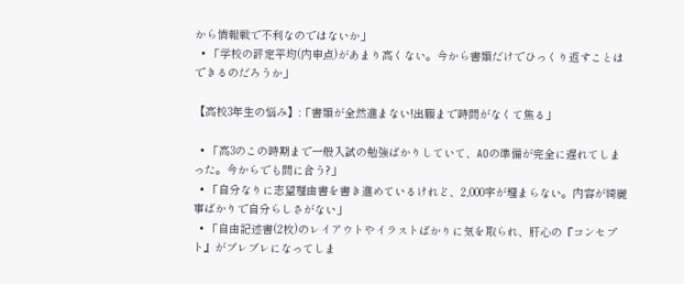から情報戦で不利なのではないか」
  • 「学校の評定平均(内申点)があまり高くない。今から書類だけでひっくり返すことはできるのだろうか」

【高校3年生の悩み】:「書類が全然進まない!出願まで時間がなくて焦る」

  • 「高3のこの時期まで一般入試の勉強ばかりしていて、AOの準備が完全に遅れてしまった。今からでも間に合う?」
  • 「自分なりに志望理由書を書き進めているけれど、2,000字が埋まらない。内容が綺麗事ばかりで自分らしさがない」
  • 「自由記述書(2枚)のレイアウトやイラストばかりに気を取られ、肝心の『コンセプト』がブレブレになってしま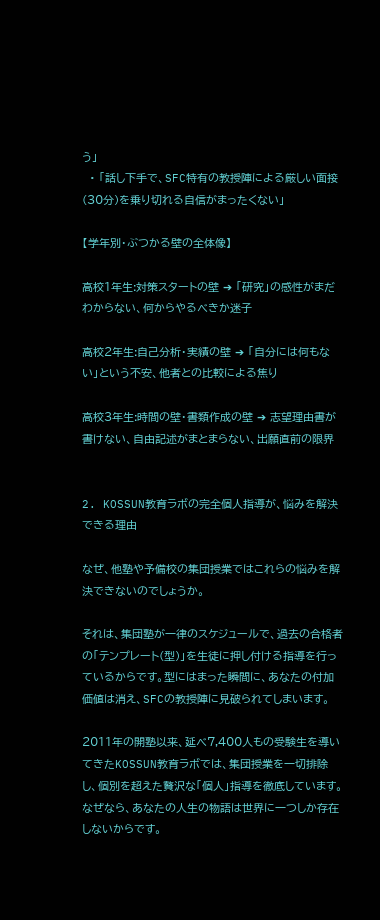う」
  • 「話し下手で、SFC特有の教授陣による厳しい面接(30分)を乗り切れる自信がまったくない」

【学年別・ぶつかる壁の全体像】

高校1年生:対策スタートの壁 ➔ 「研究」の感性がまだわからない、何からやるべきか迷子

高校2年生:自己分析・実績の壁 ➔ 「自分には何もない」という不安、他者との比較による焦り

高校3年生:時間の壁・書類作成の壁 ➔ 志望理由書が書けない、自由記述がまとまらない、出願直前の限界


2. KOSSUN教育ラボの完全個人指導が、悩みを解決できる理由

なぜ、他塾や予備校の集団授業ではこれらの悩みを解決できないのでしょうか。

それは、集団塾が一律のスケジュールで、過去の合格者の「テンプレート(型)」を生徒に押し付ける指導を行っているからです。型にはまった瞬間に、あなたの付加価値は消え、SFCの教授陣に見破られてしまいます。

2011年の開塾以来、延べ7,400人もの受験生を導いてきたKOSSUN教育ラボでは、集団授業を一切排除し、個別を超えた贅沢な「個人」指導を徹底しています。なぜなら、あなたの人生の物語は世界に一つしか存在しないからです。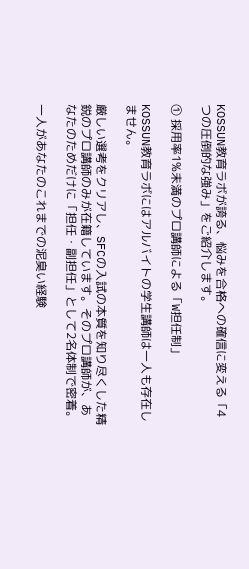KOSSUN教育ラボが誇る、悩みを合格への確信に変える「4つの圧倒的な強み」をご紹介します。

① 採用率1%未満のプロ講師による「W担任制」

KOSSUN教育ラボにはアルバイトの学生講師は一人も存在しません。

厳しい選考をクリアし、SFCの入試の本質を知り尽くした精鋭のプロ講師のみが在籍しています。そのプロ講師が、あなたのためだけに「担任・副担任」として2名体制で密着。

一人があなたのこれまでの泥臭い経験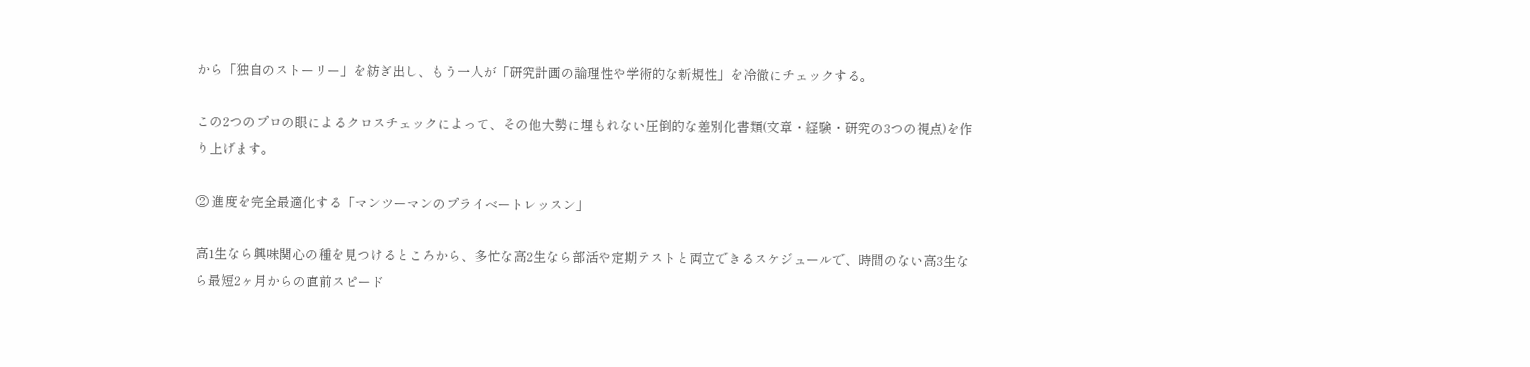から「独自のストーリー」を紡ぎ出し、もう一人が「研究計画の論理性や学術的な新規性」を冷徹にチェックする。

この2つのプロの眼によるクロスチェックによって、その他大勢に埋もれない圧倒的な差別化書類(文章・経験・研究の3つの視点)を作り上げます。

② 進度を完全最適化する「マンツーマンのプライベートレッスン」

高1生なら興味関心の種を見つけるところから、多忙な高2生なら部活や定期テストと両立できるスケジュールで、時間のない高3生なら最短2ヶ月からの直前スピード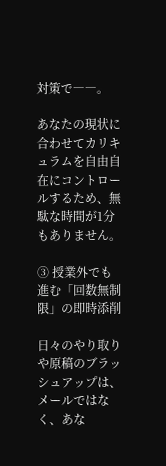対策で――。

あなたの現状に合わせてカリキュラムを自由自在にコントロールするため、無駄な時間が1分もありません。

③ 授業外でも進む「回数無制限」の即時添削

日々のやり取りや原稿のブラッシュアップは、メールではなく、あな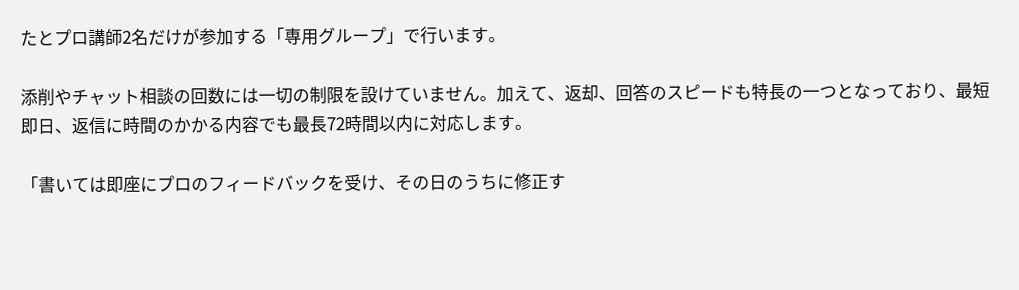たとプロ講師2名だけが参加する「専用グループ」で行います。

添削やチャット相談の回数には一切の制限を設けていません。加えて、返却、回答のスピードも特長の一つとなっており、最短即日、返信に時間のかかる内容でも最長72時間以内に対応します。

「書いては即座にプロのフィードバックを受け、その日のうちに修正す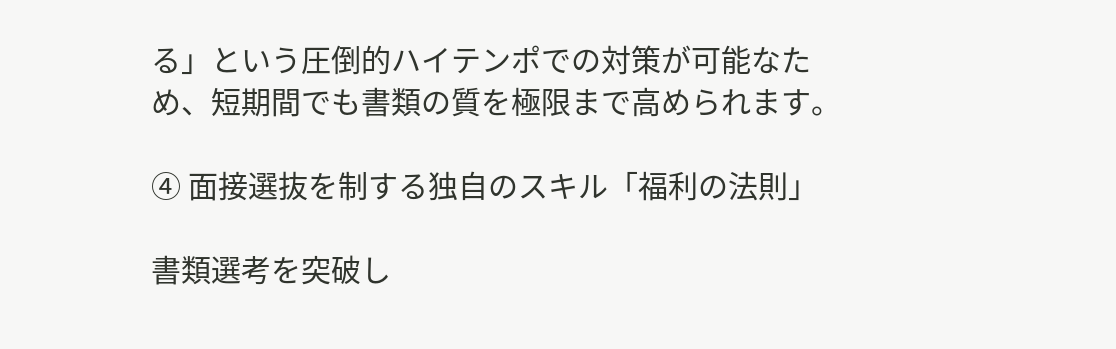る」という圧倒的ハイテンポでの対策が可能なため、短期間でも書類の質を極限まで高められます。

④ 面接選抜を制する独自のスキル「福利の法則」

書類選考を突破し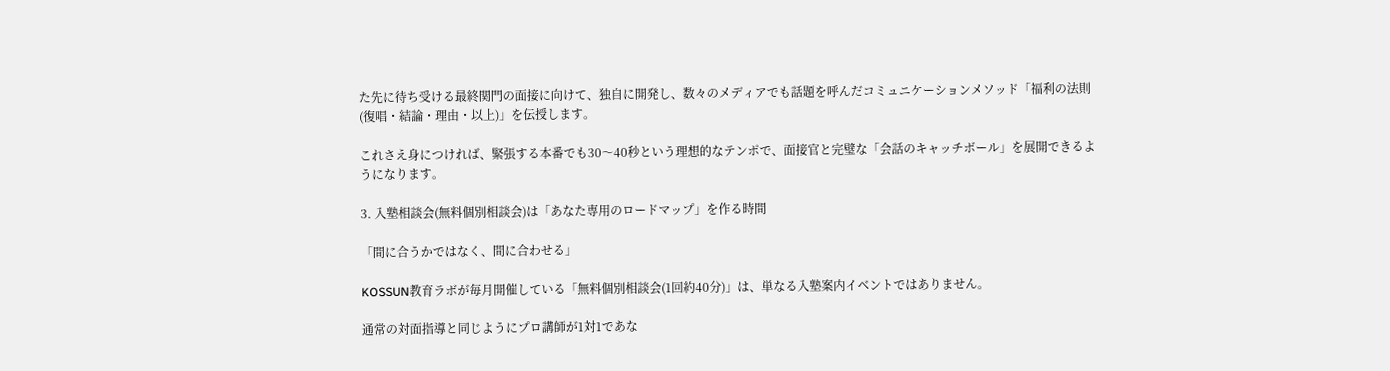た先に待ち受ける最終関門の面接に向けて、独自に開発し、数々のメディアでも話題を呼んだコミュニケーションメソッド「福利の法則(復唱・結論・理由・以上)」を伝授します。

これさえ身につければ、緊張する本番でも30〜40秒という理想的なテンポで、面接官と完璧な「会話のキャッチボール」を展開できるようになります。

3. 入塾相談会(無料個別相談会)は「あなた専用のロードマップ」を作る時間

「間に合うかではなく、間に合わせる」

KOSSUN教育ラボが毎月開催している「無料個別相談会(1回約40分)」は、単なる入塾案内イベントではありません。

通常の対面指導と同じようにプロ講師が1対1であな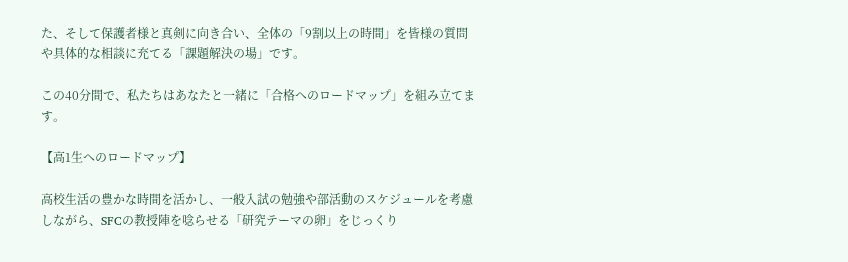た、そして保護者様と真剣に向き合い、全体の「9割以上の時間」を皆様の質問や具体的な相談に充てる「課題解決の場」です。

この40分間で、私たちはあなたと一緒に「合格へのロードマップ」を組み立てます。

【高1生へのロードマップ】

高校生活の豊かな時間を活かし、一般入試の勉強や部活動のスケジュールを考慮しながら、SFCの教授陣を唸らせる「研究テーマの卵」をじっくり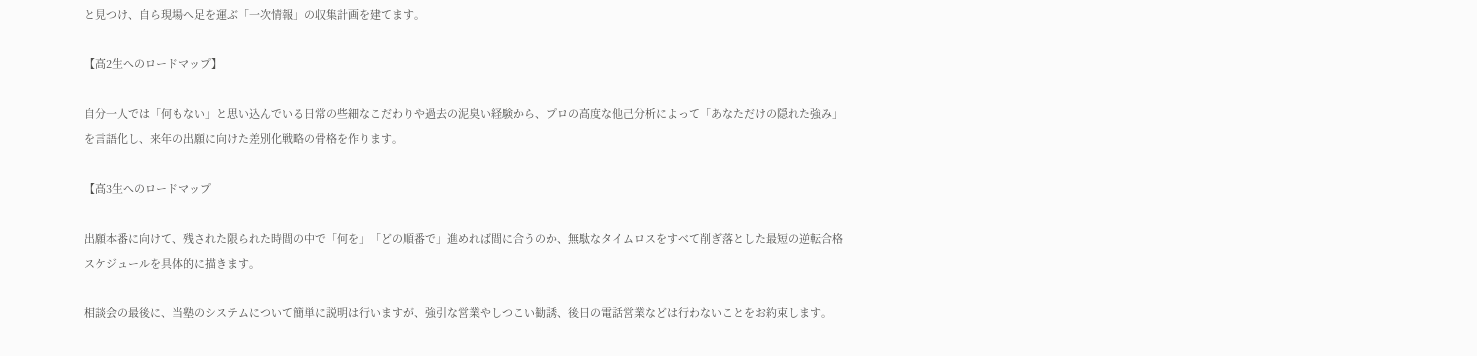と見つけ、自ら現場へ足を運ぶ「一次情報」の収集計画を建てます。

【高2生へのロードマップ】

自分一人では「何もない」と思い込んでいる日常の些細なこだわりや過去の泥臭い経験から、プロの高度な他己分析によって「あなただけの隠れた強み」を言語化し、来年の出願に向けた差別化戦略の骨格を作ります。

【高3生へのロードマップ

出願本番に向けて、残された限られた時間の中で「何を」「どの順番で」進めれば間に合うのか、無駄なタイムロスをすべて削ぎ落とした最短の逆転合格スケジュールを具体的に描きます。

相談会の最後に、当塾のシステムについて簡単に説明は行いますが、強引な営業やしつこい勧誘、後日の電話営業などは行わないことをお約束します。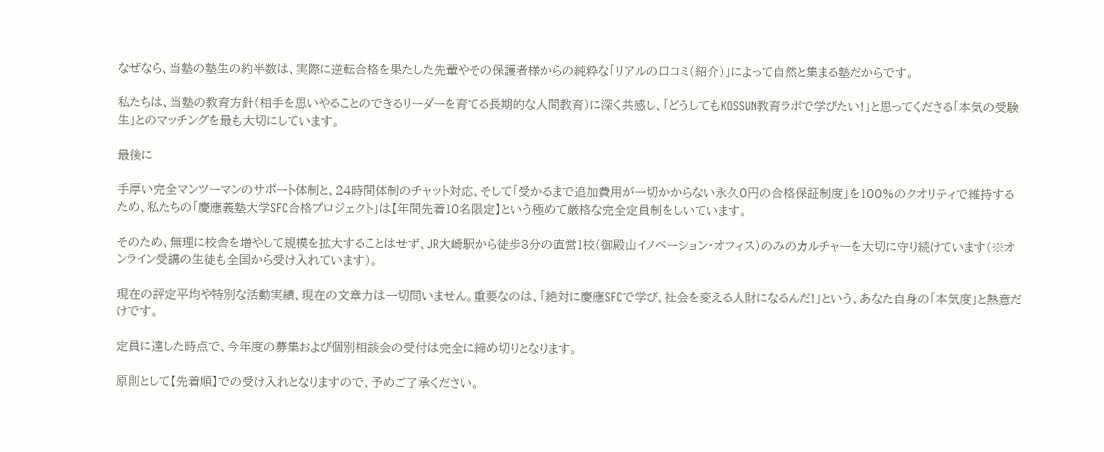なぜなら、当塾の塾生の約半数は、実際に逆転合格を果たした先輩やその保護者様からの純粋な「リアルの口コミ(紹介)」によって自然と集まる塾だからです。

私たちは、当塾の教育方針(相手を思いやることのできるリーダーを育てる長期的な人間教育)に深く共感し、「どうしてもKOSSUN教育ラボで学びたい!」と思ってくださる「本気の受験生」とのマッチングを最も大切にしています。

最後に

手厚い完全マンツーマンのサポート体制と、24時間体制のチャット対応、そして「受かるまで追加費用が一切かからない永久0円の合格保証制度」を100%のクオリティで維持するため、私たちの「慶應義塾大学SFC合格プロジェクト」は【年間先着10名限定】という極めて厳格な完全定員制をしいています。

そのため、無理に校舎を増やして規模を拡大することはせず、JR大崎駅から徒歩3分の直営1校(御殿山イノベーション・オフィス)のみのカルチャーを大切に守り続けています(※オンライン受講の生徒も全国から受け入れています)。

現在の評定平均や特別な活動実績、現在の文章力は一切問いません。重要なのは、「絶対に慶應SFCで学び、社会を変える人財になるんだ!」という、あなた自身の「本気度」と熱意だけです。

定員に達した時点で、今年度の募集および個別相談会の受付は完全に締め切りとなります。

原則として【先着順】での受け入れとなりますので、予めご了承ください。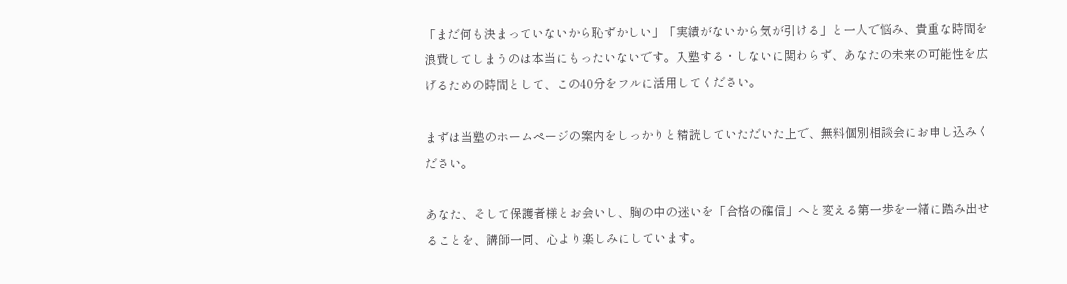「まだ何も決まっていないから恥ずかしい」「実績がないから気が引ける」と一人で悩み、貴重な時間を浪費してしまうのは本当にもったいないです。入塾する・しないに関わらず、あなたの未来の可能性を広げるための時間として、この40分をフルに活用してください。

まずは当塾のホームページの案内をしっかりと精読していただいた上で、無料個別相談会にお申し込みください。

あなた、そして保護者様とお会いし、胸の中の迷いを「合格の確信」へと変える第一歩を一緒に踏み出せることを、講師一同、心より楽しみにしています。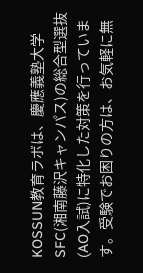KOSSUN教育ラボは、慶應義塾大学SFC(湘南藤沢キャンパス)の総合型選抜(AO入試)に特化した対策を行っています。受験でお困りの方は、お気軽に無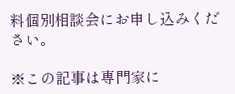料個別相談会にお申し込みください。

※この記事は専門家に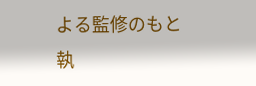よる監修のもと執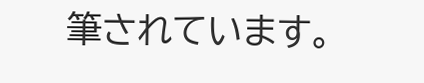筆されています。